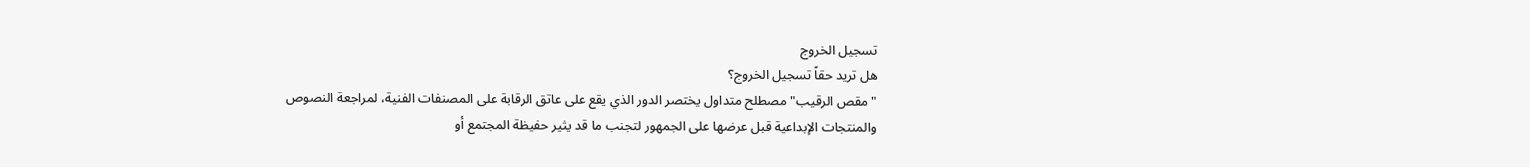تسجيل الخروج
هل تريد حقاً تسجيل الخروج؟
"مقص الرقيب" مصطلح متداول يختصر الدور الذي يقع على عاتق الرقابة على المصنفات الفنية، لمراجعة النصوص والمنتجات الإبداعية قبل عرضها على الجمهور لتجنب ما قد يثير حفيظة المجتمع أو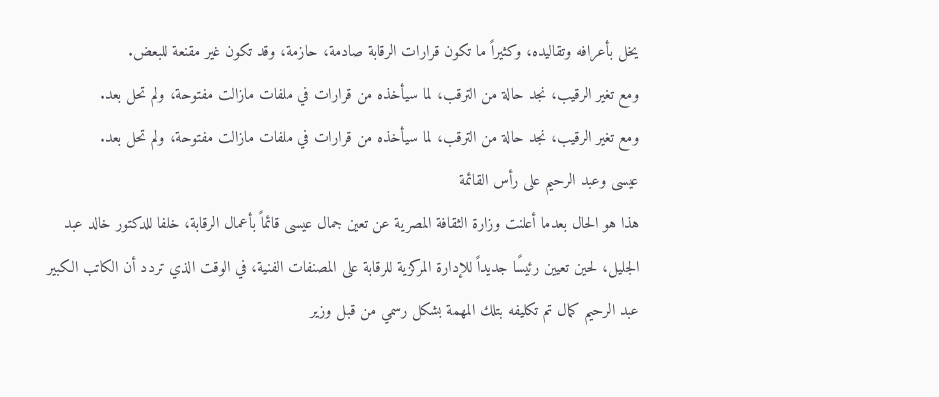يخل بأعرافه وتقاليده، وكثيراً ما تكون قرارات الرقابة صادمة، حازمة، وقد تكون غير مقنعة للبعض.
ومع تغير الرقيب، نجد حالة من الترقب، لما سيأخذه من قرارات في ملفات مازالت مفتوحة، ولم تحل بعد.
ومع تغير الرقيب، نجد حالة من الترقب، لما سيأخذه من قرارات في ملفات مازالت مفتوحة، ولم تحل بعد.
عيسى وعبد الرحيم على رأس القائمة
هذا هو الحال بعدما أعلنت وزارة الثقافة المصرية عن تعين جمال عيسى قائماً بأعمال الرقابة، خلفا للدكتور خالد عبد الجليل، لحين تعيين رئيسًا جديداً للإدارة المركزية للرقابة على المصنفات الفنية، في الوقت الذي تردد أن الكاتب الكبير عبد الرحيم كمال تم تكليفه بتلك المهمة بشكل رسمي من قبل وزير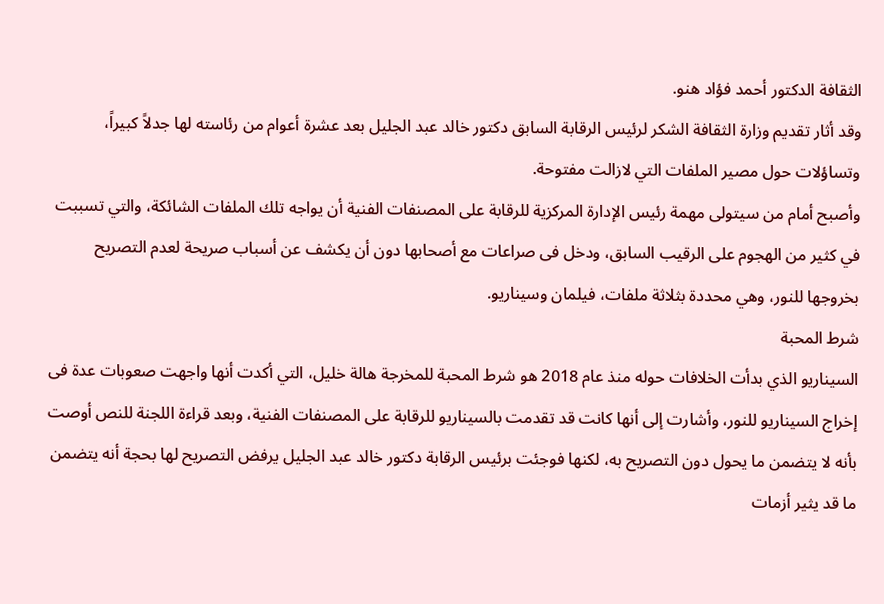الثقافة الدكتور أحمد فؤاد هنو.
وقد أثار تقديم وزارة الثقافة الشكر لرئيس الرقابة السابق دكتور خالد عبد الجليل بعد عشرة أعوام من رئاسته لها جدلاً كبيراً، وتساؤلات حول مصير الملفات التي لازالت مفتوحة.
وأصبح أمام من سيتولى مهمة رئيس الإدارة المركزية للرقابة على المصنفات الفنية أن يواجه تلك الملفات الشائكة، والتي تسببت في كثير من الهجوم على الرقيب السابق، ودخل فى صراعات مع أصحابها دون أن يكشف عن أسباب صريحة لعدم التصريح بخروجها للنور، وهي محددة بثلاثة ملفات، فيلمان وسيناريو.
شرط المحبة
السيناريو الذي بدأت الخلافات حوله منذ عام 2018 هو شرط المحبة للمخرجة هالة خليل، التي أكدت أنها واجهت صعوبات عدة فى إخراج السيناريو للنور، وأشارت إلى أنها كانت قد تقدمت بالسيناريو للرقابة على المصنفات الفنية، وبعد قراءة اللجنة للنص أوصت بأنه لا يتضمن ما يحول دون التصريح به، لكنها فوجئت برئيس الرقابة دكتور خالد عبد الجليل يرفض التصريح لها بحجة أنه يتضمن ما قد يثير أزمات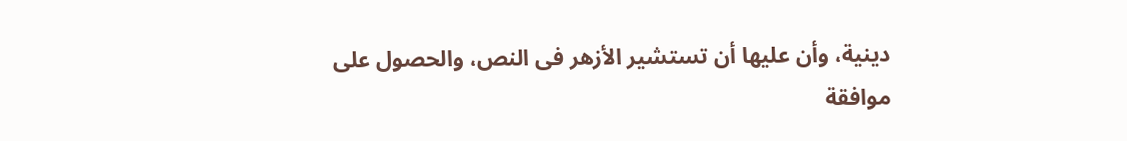دينية، وأن عليها أن تستشير الأزهر فى النص، والحصول على موافقة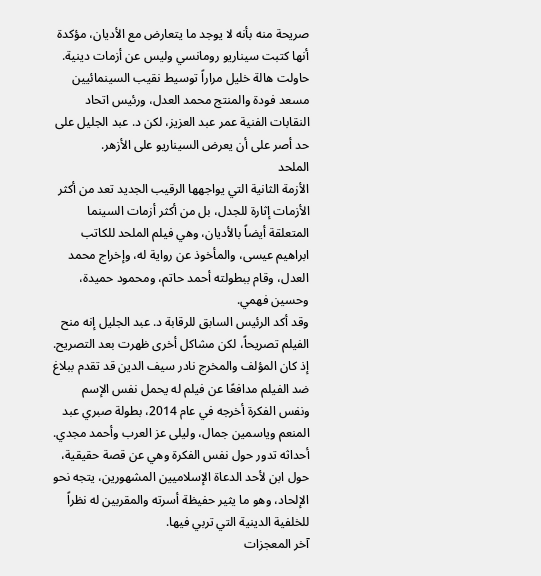صريحة منه بأنه لا يوجد ما يتعارض مع الأديان، مؤكدة أنها كتبت سيناريو رومانسي وليس عن أزمات دينية.
حاولت هالة خليل مراراً توسيط نقيب السينمائيين مسعد فودة والمنتج محمد العدل، ورئيس اتحاد النقابات الفنية عمر عبد العزيز، لكن د. عبد الجليل على حد أصر على أن يعرض السيناريو على الأزهر.
الملحد
الأزمة الثانية التي يواجهها الرقيب الجديد تعد من أكثر الأزمات إثارة للجدل، بل من أكثر أزمات السينما المتعلقة أيضاً بالأديان، وهي فيلم الملحد للكاتب ابراهيم عيسى، والمأخوذ عن رواية له، وإخراج محمد العدل، وقام ببطولته أحمد حاتم، ومحمود حميدة، وحسين فهمي.
وقد أكد الرئيس السابق للرقابة د. عبد الجليل إنه منح الفيلم تصريحاً، لكن مشاكل أخرى ظهرت بعد التصريح.
إذ كان المؤلف والمخرج نادر سيف الدين قد تقدم ببلاغ ضد الفيلم مدافعًا عن فيلم له يحمل نفس الإسم ونفس الفكرة أخرجه في عام 2014، بطولة صبري عبد المنعم وياسمين جمال، وليلى عز العرب وأحمد مجدي.
أحداثه تدور حول نفس الفكرة وهي عن قصة حقيقية، حول ابن لأحد الدعاة الإسلاميين المشهورين، يتجه نحو الإلحاد، وهو ما يثير حفيظة أسرته والمقربين له نظراً للخلفية الدينية التي تربي فيها.
آخر المعجزات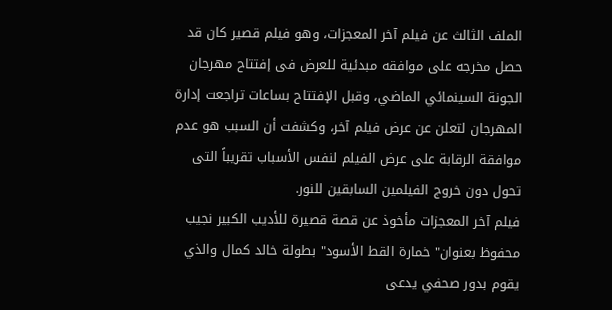الملف الثالث عن فيلم آخر المعجزات، وهو فيلم قصير كان قد حصل مخرجه على موافقه مبدئية للعرض فى إفتتاح مهرجان الجونة السينمائي الماضي، وقبل الإفتتاح بساعات تراجعت إدارة المهرجان لتعلن عن عرض فيلم آخر، وكشفت أن السبب هو عدم موافقة الرقابة على عرض الفيلم لنفس الأسباب تقريباً التى تحول دون خروج الفيلمين السابقين للنور.
فيلم آخر المعجزات مأخوذ عن قصة قصيرة للأديب الكبير نجيب محفوظ بعنوان" خمارة القط الأسود" بطولة خالد كمال والذي يقوم بدور صحفي يدعى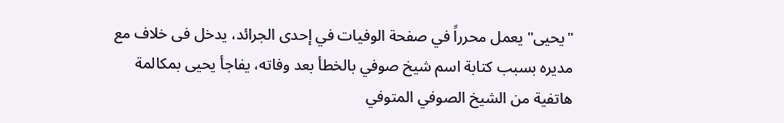"يحيى" يعمل محرراً في صفحة الوفيات في إحدى الجرائد، يدخل فى خلاف مع مديره بسبب كتابة اسم شيخ صوفي بالخطأ بعد وفاته، يفاجأ يحيى بمكالمة هاتفية من الشيخ الصوفي المتوفي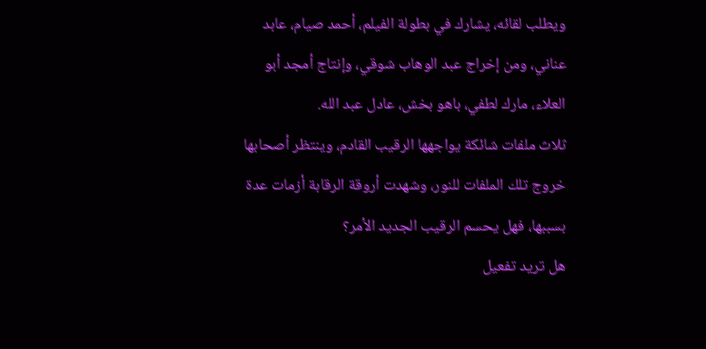ويطلب لقائه، يشارك في بطولة الفيلم، أحمد صيام، عابد عناني، ومن إخراج عبد الوهاب شوقي، وإنتاج أمجد أبو العلاء، مارك لطفي، باهو بخش، عادل عبد الله.
ثلاث ملفات شائكة يواجهها الرقيب القادم، وينتظر أصحابها خروج تلك الملفات للنور، وشهدت أروقة الرقابة أزمات عدة بسببها، فهل يحسم الرقيب الجديد الأمر؟
هل تريد تفعيل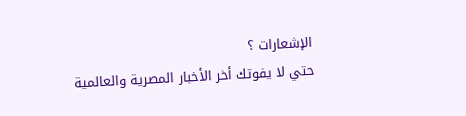الإشعارات ؟
حتي لا يفوتك أخر الأخبار المصرية والعالمية